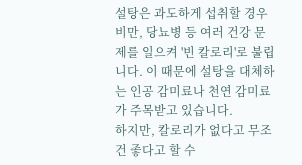설탕은 과도하게 섭취할 경우 비만, 당뇨병 등 여러 건강 문제를 일으켜 '빈 칼로리'로 불립니다. 이 때문에 설탕을 대체하는 인공 감미료나 천연 감미료가 주목받고 있습니다.
하지만, 칼로리가 없다고 무조건 좋다고 할 수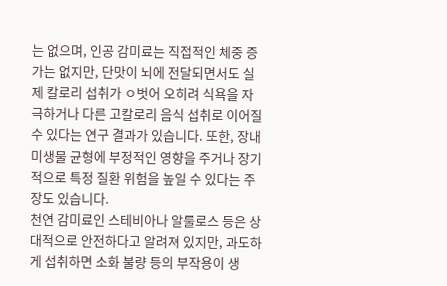는 없으며, 인공 감미료는 직접적인 체중 증가는 없지만, 단맛이 뇌에 전달되면서도 실제 칼로리 섭취가 ㅇ벗어 오히려 식욕을 자극하거나 다른 고칼로리 음식 섭취로 이어질 수 있다는 연구 결과가 있습니다. 또한, 장내 미생물 균형에 부정적인 영향을 주거나 장기적으로 특정 질환 위험을 높일 수 있다는 주장도 있습니다.
천연 감미료인 스테비아나 알룰로스 등은 상대적으로 안전하다고 알려져 있지만, 과도하게 섭취하면 소화 불량 등의 부작용이 생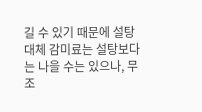길 수 있기 때문에 설탕 대체 감미료는 설탕보다는 나을 수는 있으나, 무조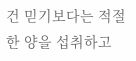건 믿기보다는 적절한 양을 섭취하고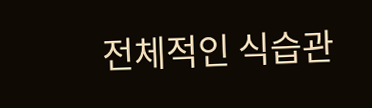전체적인 식습관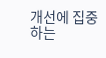개선에 집중하는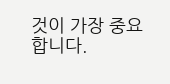것이 가장 중요합니다.